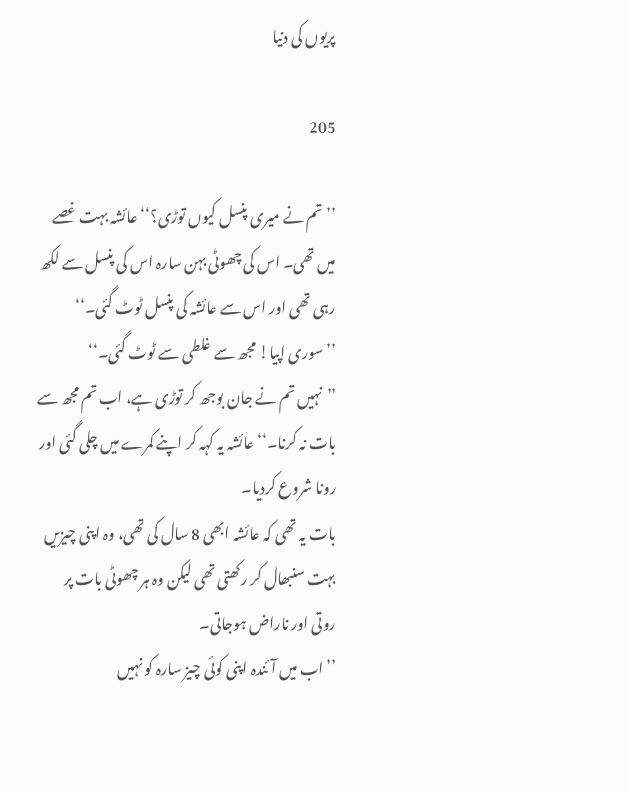پریوں کی دنیا

205

’’تم نے میری پنسل کیوں توڑی؟‘‘ عائشہ بہت غصے میں تھی۔ اس کی چھوٹی بہن سارہ اس کی پنسل سے لکھ رہی تھی اور اس سے عائشہ کی پنسل ٹوٹ گئی۔‘‘
’’سوری اپیا! مجھ سے غلطی سے ٹوٹ گئی۔‘‘
’’نہیں تم نے جان بوجھ کر توڑی ہے، اب تم مجھ سے بات نہ کرنا۔‘‘ عائشہ یہ کہہ کر اپنے کمرے میں چلی گئی اور رونا شروع کردیا۔
بات یہ تھی کہ عائشہ ابھی 8 سال کی تھی، وہ اپنی چیزیں بہت سنبھال کر رکھتی تھی لیکن وہ ہر چھوٹی بات پر روتی اور ناراض ہوجاتی۔
’’اب میں آئندہ اپنی کوئی چیز سارہ کو نہیں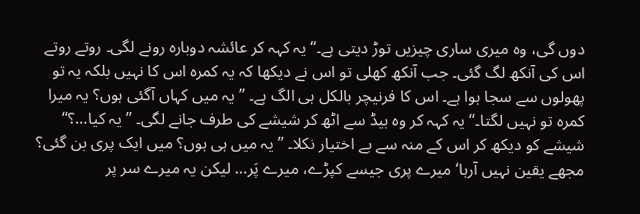دوں گی، وہ میری ساری چیزیں توڑ دیتی ہے۔‘‘ یہ کہہ کر عائشہ دوبارہ رونے لگی۔ روتے روتے اس کی آنکھ لگ گئی۔ جب آنکھ کھلی تو اس نے دیکھا کہ یہ کمرہ اس کا نہیں بلکہ یہ تو پھولوں سے سجا ہوا ہے۔ اس کا فرنیچر بالکل ہی الگ ہے۔ ’’یہ میں کہاں آگئی ہوں؟ یہ میرا کمرہ تو نہیں لگتا۔‘‘ یہ کہہ کر وہ بیڈ سے اٹھ کر شیشے کی طرف جانے لگی۔ ’’یہ کیا…؟‘‘ شیشے کو دیکھ کر اس کے منہ سے بے اختیار نکلا۔ ’’یہ میں ہی ہوں؟ میں ایک پری بن گئی؟ مجھے یقین نہیں آرہا‘ میرے پری جیسے کپڑے، میرے پَر… لیکن یہ میرے سر پر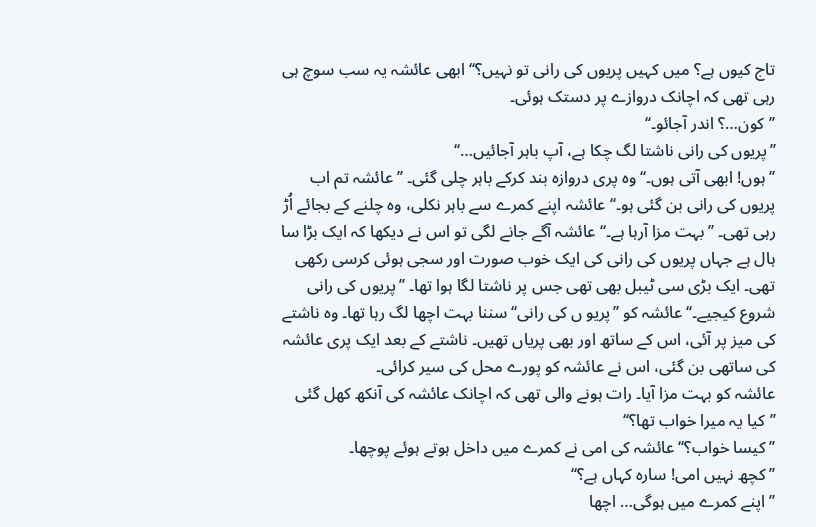تاج کیوں ہے؟ میں کہیں پریوں کی رانی تو نہیں؟‘‘ ابھی عائشہ یہ سب سوچ ہی رہی تھی کہ اچانک دروازے پر دستک ہوئی۔
’’کون…؟ اندر آجائو۔‘‘
’’پریوں کی رانی ناشتا لگ چکا ہے، آپ باہر آجائیں…‘‘
’’ہوں! ابھی آتی ہوں۔‘‘ وہ پری دروازہ بند کرکے باہر چلی گئی۔ ’’عائشہ تم اب پریوں کی رانی بن گئی ہو۔‘‘ عائشہ اپنے کمرے سے باہر نکلی، وہ چلنے کے بجائے اُڑ رہی تھی۔ ’’بہت مزا آرہا ہے۔‘‘ عائشہ آگے جانے لگی تو اس نے دیکھا کہ ایک بڑا سا ہال ہے جہاں پریوں کی رانی کی ایک خوب صورت اور سجی ہوئی کرسی رکھی تھی۔ ایک بڑی سی ٹیبل بھی تھی جس پر ناشتا لگا ہوا تھا۔ ’’پریوں کی رانی شروع کیجیے۔‘‘ عائشہ کو ’’پریو ں کی رانی‘‘ سننا بہت اچھا لگ رہا تھا۔ وہ ناشتے کی میز پر آئی، اس کے ساتھ اور بھی پریاں تھیں۔ ناشتے کے بعد ایک پری عائشہ کی ساتھی بن گئی، اس نے عائشہ کو پورے محل کی سیر کرائی۔
عائشہ کو بہت مزا آیا۔ رات ہونے والی تھی کہ اچانک عائشہ کی آنکھ کھل گئی ’’کیا یہ میرا خواب تھا؟‘‘
’’کیسا خواب؟‘‘ عائشہ کی امی نے کمرے میں داخل ہوتے ہوئے پوچھا۔
’’کچھ نہیں امی! سارہ کہاں ہے؟‘‘
’’اپنے کمرے میں ہوگی… اچھا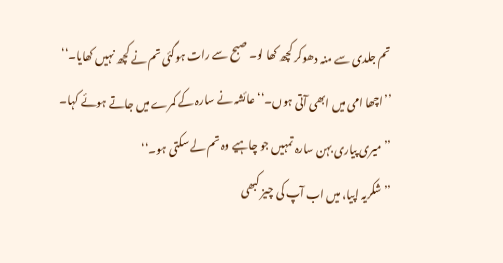تم جلدی سے منہ دھوکر کچھ کھا لو۔ صبح سے رات ہوگئی تم نے کچھ نہیں کھایا۔‘‘
’’اچھا امی میں ابھی آتی ہوں۔‘‘ عائشہ نے سارہ کے کمرے میں جاتے ہوئے کہا۔
’’میری پیاری بہن سارہ تمہیں جو چاہیے وہ تم لے سکتی ہو۔‘‘
’’شکریہ اپیا، میں اب آپ کی چیز کبھی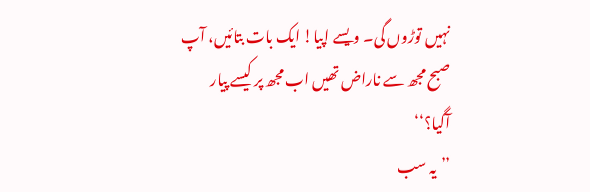نہیں توڑوں گی۔ ویسے اپیا! ایک بات بتائیں، آپ صبح مجھ سے ناراض تھیں اب مجھ پر کیسے پیار آگیا؟‘‘
’’یہ سب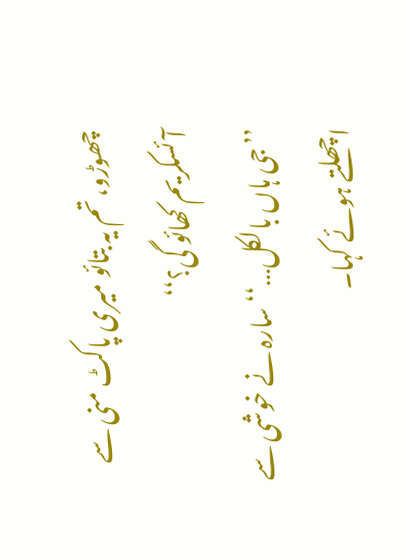چھوڑو، تم یہ بتائو میری پاکٹ منی سے آئسکریم کھائو گی؟‘‘
’’جی ہاں بالکل…‘‘ سارہ نے خوشی سے اچھلتے ہوئے کہا۔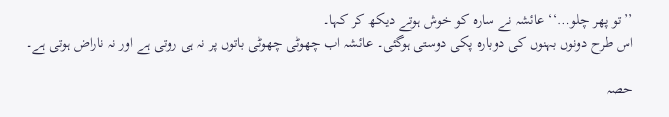’’تو پھر چلو…‘‘ عائشہ نے سارہ کو خوش ہوتے دیکھ کر کہا۔
اس طرح دونوں بہنوں کی دوبارہ پکی دوستی ہوگئی۔ عائشہ اب چھوٹی چھوٹی باتوں پر نہ ہی روتی ہے اور نہ ناراض ہوتی ہے۔

حصہ